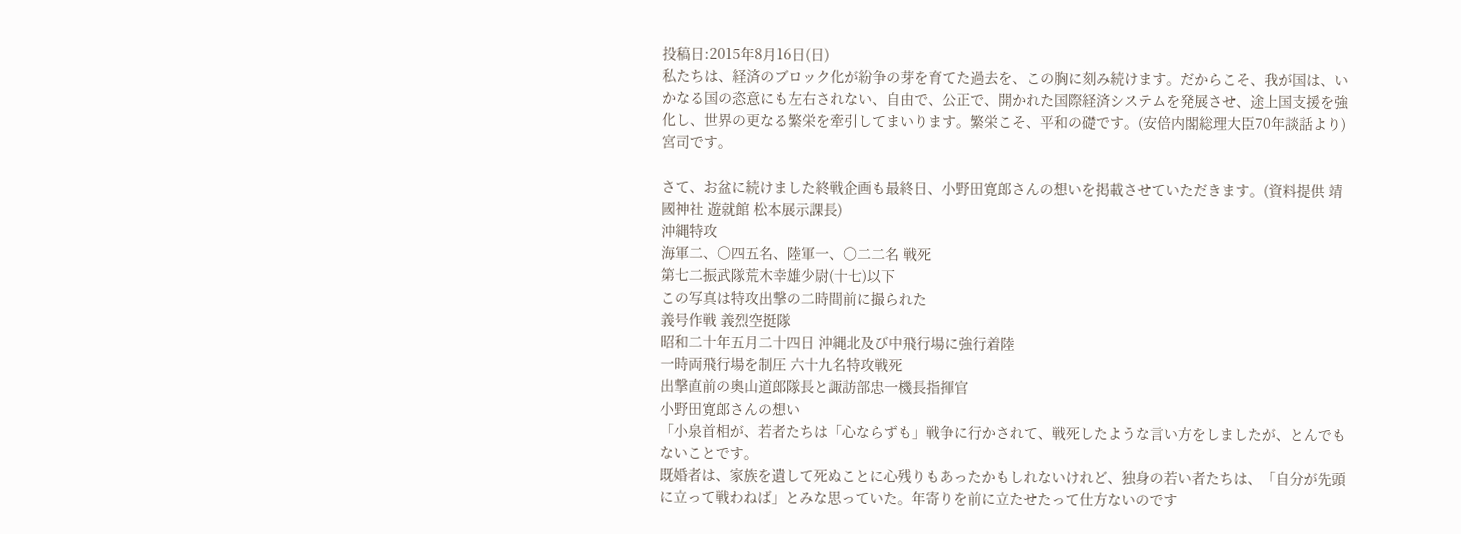投稿日:2015年8月16日(日)
私たちは、経済のブロック化が紛争の芽を育てた過去を、この胸に刻み続けます。だからこそ、我が国は、いかなる国の恣意にも左右されない、自由で、公正で、開かれた国際経済システムを発展させ、途上国支援を強化し、世界の更なる繁栄を牽引してまいります。繁栄こそ、平和の礎です。(安倍内閣総理大臣70年談話より)
宮司です。

さて、お盆に続けました終戦企画も最終日、小野田寛郎さんの想いを掲載させていただきます。(資料提供 靖國神社 遊就館 松本展示課長)
沖縄特攻
海軍二、〇四五名、陸軍一、〇二二名 戦死
第七二振武隊荒木幸雄少尉(十七)以下
この写真は特攻出撃の二時間前に撮られた
義号作戦 義烈空挺隊
昭和二十年五月二十四日 沖縄北及び中飛行場に強行着陸
一時両飛行場を制圧 六十九名特攻戦死
出撃直前の奥山道郎隊長と諏訪部忠一機長指揮官
小野田寛郎さんの想い
「小泉首相が、若者たちは「心ならずも」戦争に行かされて、戦死したような言い方をしましたが、とんでもないことです。
既婚者は、家族を遺して死ぬことに心残りもあったかもしれないけれど、独身の若い者たちは、「自分が先頭に立って戦わねば」とみな思っていた。年寄りを前に立たせたって仕方ないのです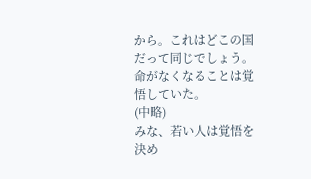から。これはどこの国だって同じでしょう。命がなくなることは覚悟していた。
(中略)
みな、若い人は覚悟を決め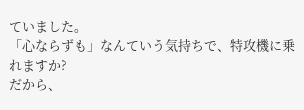ていました。
「心ならずも」なんていう気持ちで、特攻機に乗れますか?
だから、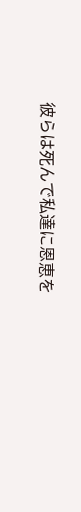彼らは死んで私達に恩恵を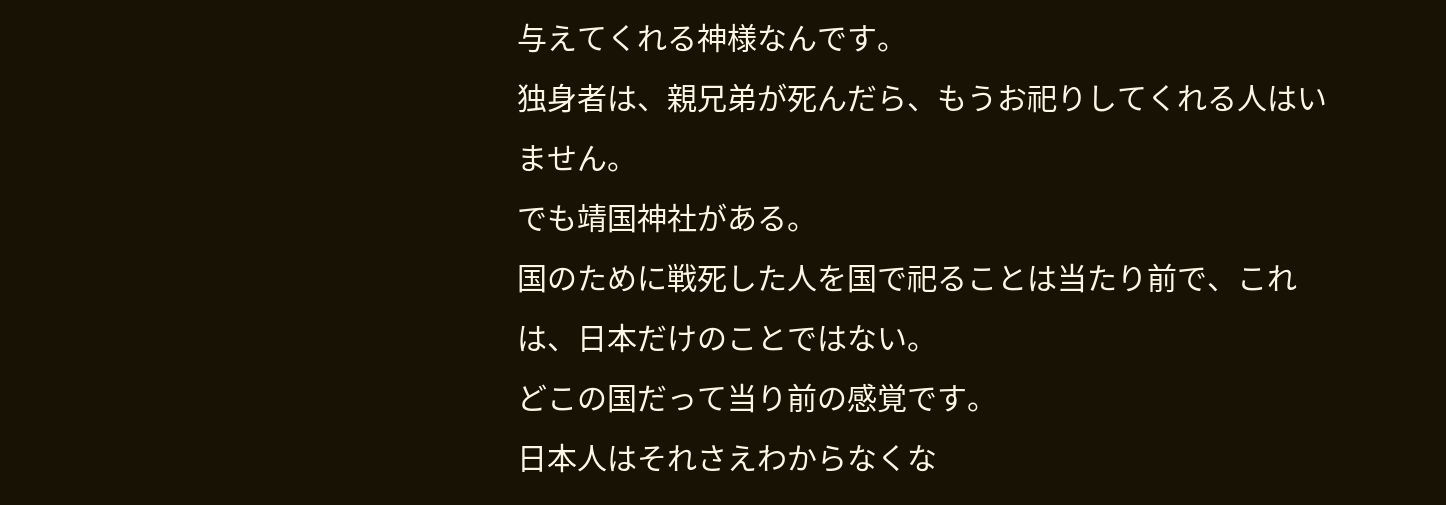与えてくれる神様なんです。
独身者は、親兄弟が死んだら、もうお祀りしてくれる人はいません。
でも靖国神社がある。
国のために戦死した人を国で祀ることは当たり前で、これは、日本だけのことではない。
どこの国だって当り前の感覚です。
日本人はそれさえわからなくな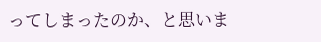ってしまったのか、と思いま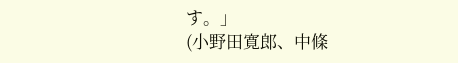す。」
(小野田寛郎、中條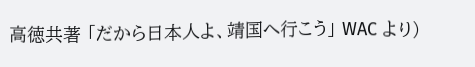高徳共著 「だから日本人よ、靖国へ行こう」 WAC より)